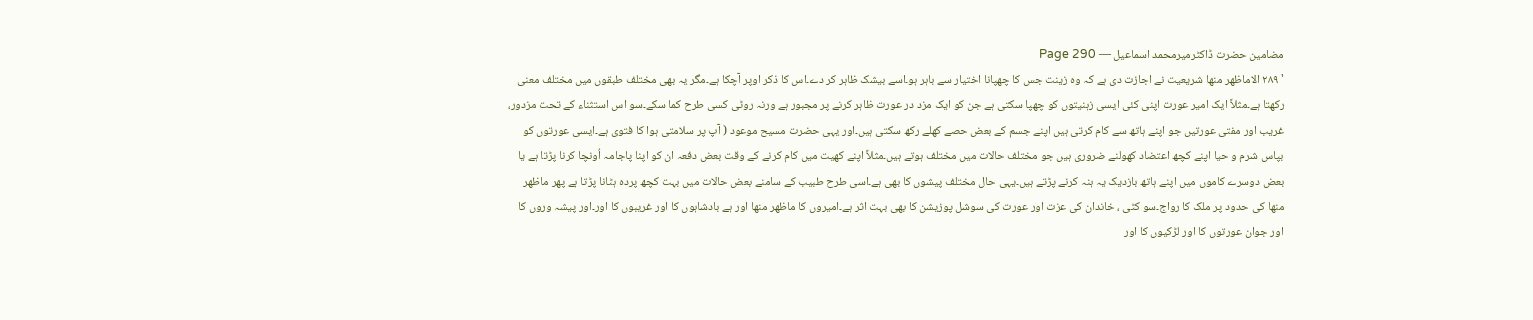مضامین حضرت ڈاکٹرمیرمحمد اسماعیل — Page 290
' ۲۸۹ الاماظهر منها شریعیت نے اجازت دی ہے کہ وہ زینت جس کا چھپانا اختیار سے باہر ہو۔اسے بیشک ظاہر کر دے۔اس کا ذکر اوپر آچکا ہے۔مگر یہ بھی مختلف طبقوں میں مختلف معنی رکھتا ہے۔مثلاً ایک امیر عورت اپنی کئی ایسی زہنیتوں کو چھپا سکتی ہے جن کو ایک مزد در عورت ظاہر کرنے پر مجبور ہے ورنہ روٹی کسی طرح کما سکے۔سو اس استثناء کے تحت مزدور، غریب اور مفتی عورتیں جو اپنے ہاتھ سے کام کرتی ہیں اپنے جسم کے بعض حصے کھلے رکھ سکتی ہیں۔اور یہی حضرت مسیح موعود ( آپ پر سلامتی ہوا کا فتوی ہے۔ایسی عورتوں کو بپاس شرم و حیا اپنے کچھ اعتضاد کھولنے ضروری ہیں جو مختلف حالات میں مختلف ہوتے ہیں۔مثلاً اپنے کھیت میں کام کرنے کے وقت بعض دفعہ ان کو اپنا پاجامہ اُونچا کرنا پڑتا ہے يا بعض دوسرے کاموں میں اپنے ہاتھ بازدیک یہ ہنہ کرنے پڑتے ہیں۔یہی حال مختلف پیشوں کا بھی ہے۔اسی طرح طبیب کے سامنے بعض حالات میں بہت کچھ پردہ ہٹانا پڑتا ہے پھر ماظهر منھا کی حدود پر ملک کا رواج۔سو کٹی ، خاندان کی عزت اور عورت کی سوشل پوزیشن کا بھی بہت اثر ہے۔امیروں کا ماظھر منھا اور ہے بادشاہوں کا اور غریبوں کا اور۔اور پیشہ وروں کا اور جوان عورتوں کا اور لڑکیوں کا اور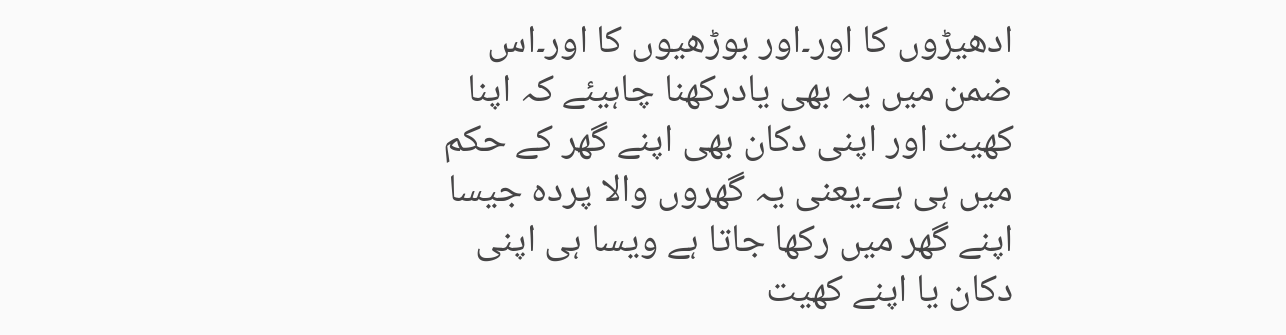ادھیڑوں کا اور۔اور بوڑھیوں کا اور۔اس ضمن میں یہ بھی یادرکھنا چاہیئے کہ اپنا کھیت اور اپنی دکان بھی اپنے گھر کے حکم میں ہی ہے۔یعنی یہ گھروں والا پردہ جیسا اپنے گھر میں رکھا جاتا ہے ویسا ہی اپنی دکان یا اپنے کھیت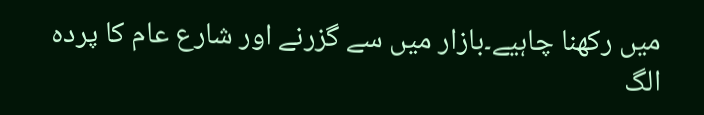میں رکھنا چاہیے۔بازار میں سے گزرنے اور شارع عام کا پردہ الگ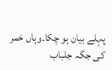پہلے بیان ہو چکا۔وہاں خمر کی جگہ جلباب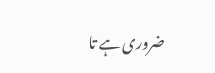ضروری ہے تا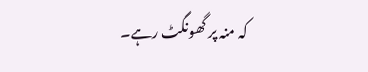کہ منہ پر گھونگٹ رہے۔